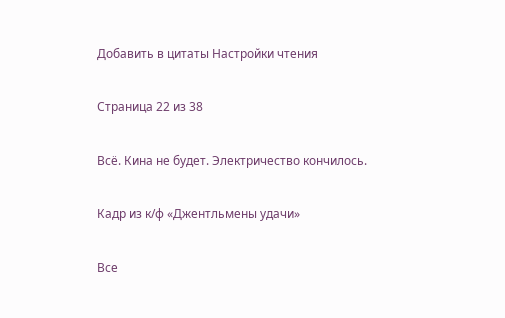Добавить в цитаты Настройки чтения

Страница 22 из 38

Всё. Кина не будет. Электричество кончилось.

Кадр из к/ф «Джентльмены удачи»

Все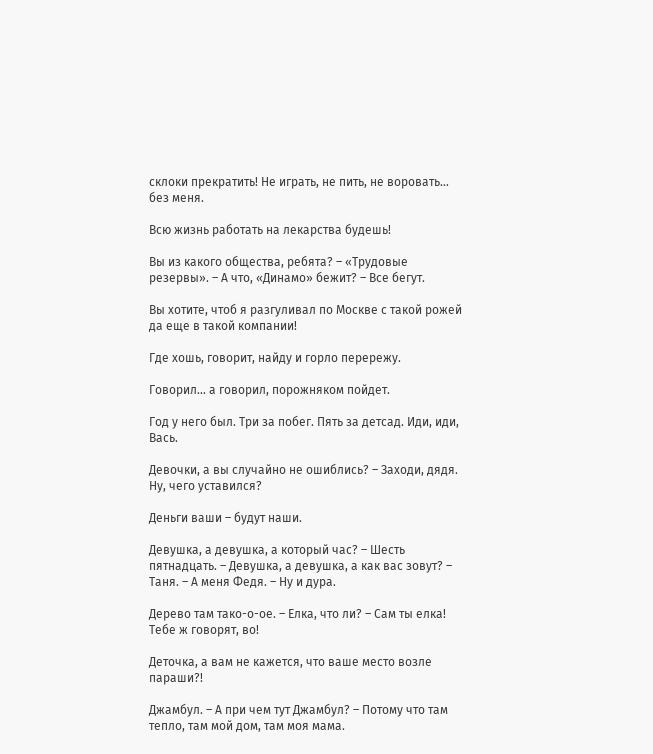склоки прекратить! Не играть, не пить, не воровать… без меня.

Всю жизнь работать на лекарства будешь!

Вы из какого общества, ребята? – «Трудовые резервы». – А что, «Динамо» бежит? – Все бегут.

Вы хотите, чтоб я разгуливал по Москве с такой рожей да еще в такой компании!

Где хошь, говорит, найду и горло перережу.

Говорил… а говорил, порожняком пойдет.

Год у него был. Три за побег. Пять за детсад. Иди, иди, Вась.

Девочки, а вы случайно не ошиблись? – Заходи, дядя. Ну, чего уставился?

Деньги ваши – будут наши.

Девушка, а девушка, а который час? – Шесть пятнадцать. – Девушка, а девушка, а как вас зовут? – Таня. – А меня Федя. – Ну и дура.

Дерево там тако-о-ое. – Елка, что ли? – Сам ты елка! Тебе ж говорят, во!

Деточка, а вам не кажется, что ваше место возле параши?!

Джамбул. – А при чем тут Джамбул? – Потому что там тепло, там мой дом, там моя мама.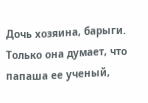Дочь хозяина, барыги. Только она думает, что папаша ее ученый,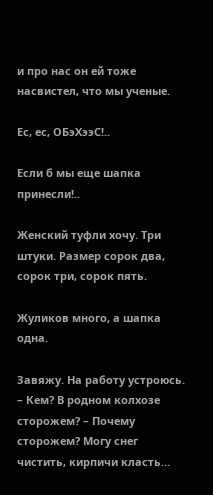и про нас он ей тоже насвистел, что мы ученые.

Ес, ес, ОБэХээС!..

Если б мы еще шапка принесли!..

Женский туфли хочу. Три штуки. Размер сорок два, сорок три, сорок пять.

Жуликов много, а шапка одна.

Завяжу. На работу устроюсь. – Кем? В родном колхозе сторожем? – Почему сторожем? Могу снег чистить, кирпичи класть…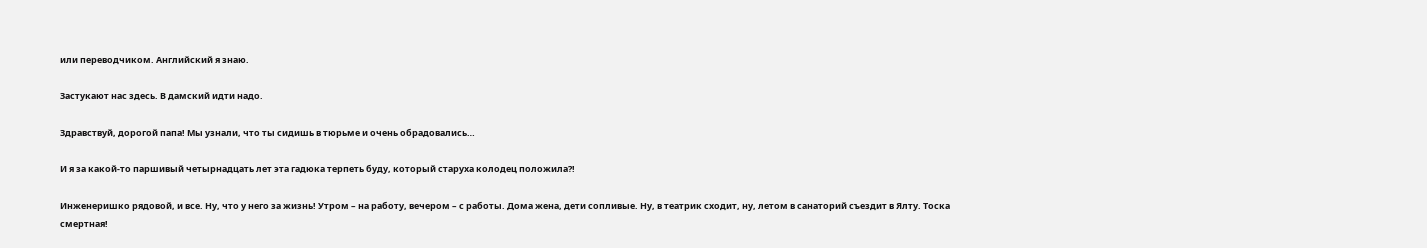или переводчиком. Английский я знаю.

Застукают нас здесь. В дамский идти надо.

Здравствуй, дорогой папа! Мы узнали, что ты сидишь в тюрьме и очень обрадовались…

И я за какой-то паршивый четырнадцать лет эта гадюка терпеть буду, который старуха колодец положила?!

Инженеришко рядовой, и все. Ну, что у него за жизнь! Утром – на работу, вечером – с работы. Дома жена, дети сопливые. Ну, в театрик сходит, ну, летом в санаторий съездит в Ялту. Тоска смертная!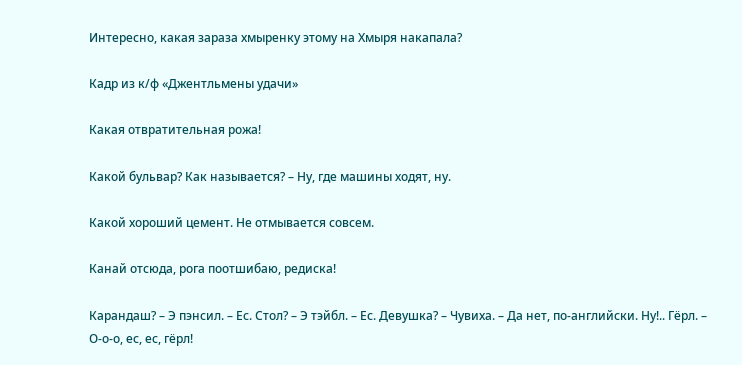Интересно, какая зараза хмыренку этому на Хмыря накапала?

Кадр из к/ф «Джентльмены удачи»

Какая отвратительная рожа!

Какой бульвар? Как называется? – Ну, где машины ходят, ну.

Какой хороший цемент. Не отмывается совсем.

Канай отсюда, рога поотшибаю, редиска!

Карандаш? – Э пэнсил. – Ес. Стол? – Э тэйбл. – Ес. Девушка? – Чувиха. – Да нет, по-английски. Ну!.. Гёрл. – О-о-о, ес, ес, гёрл!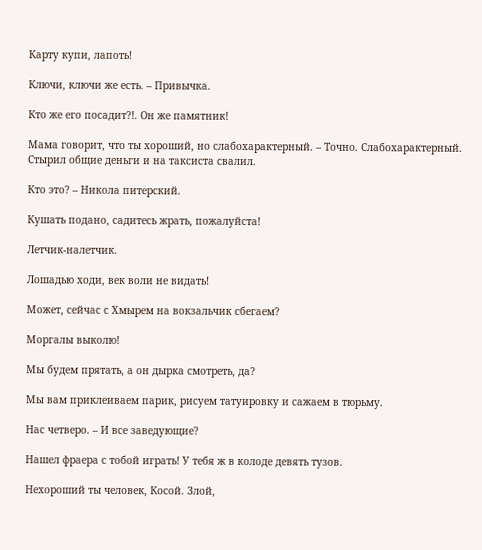Карту купи, лапоть!

Ключи, ключи же есть. – Привычка.

Кто же его посадит?!. Он же памятник!

Мама говорит, что ты хороший, но слабохарактерный. – Точно. Слабохарактерный. Стырил общие деньги и на таксиста свалил.

Кто это? – Никола питерский.

Кушать подано, садитесь жрать, пожалуйста!

Летчик-налетчик.

Лошадью ходи, век воли не видать!

Может, сейчас с Хмырем на вокзальчик сбегаем?

Моргалы выколю!

Мы будем прятать, а он дырка смотреть, да?

Мы вам приклеиваем парик, рисуем татуировку и сажаем в тюрьму.

Нас четверо. – И все заведующие?

Нашел фраера с тобой играть! У тебя ж в колоде девять тузов.

Нехороший ты человек, Косой. Злой,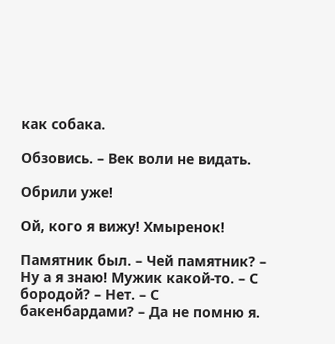как собака.

Обзовись. – Век воли не видать.

Обрили уже!

Ой, кого я вижу! Хмыренок!

Памятник был. – Чей памятник? – Ну а я знаю! Мужик какой-то. – С бородой? – Нет. – С бакенбардами? – Да не помню я.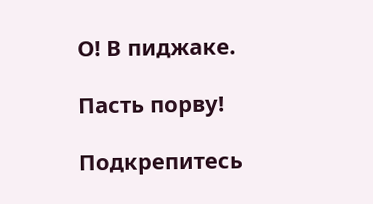О! В пиджаке.

Пасть порву!

Подкрепитесь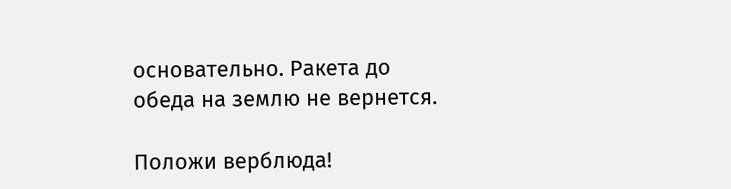основательно. Ракета до обеда на землю не вернется.

Положи верблюда!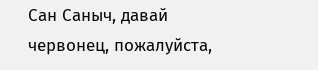Сан Саныч, давай червонец, пожалуйста,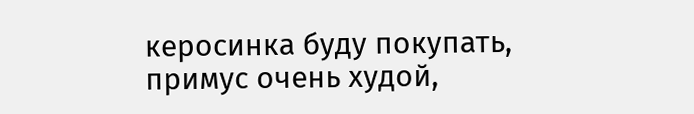керосинка буду покупать, примус очень худой,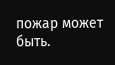пожар может быть.